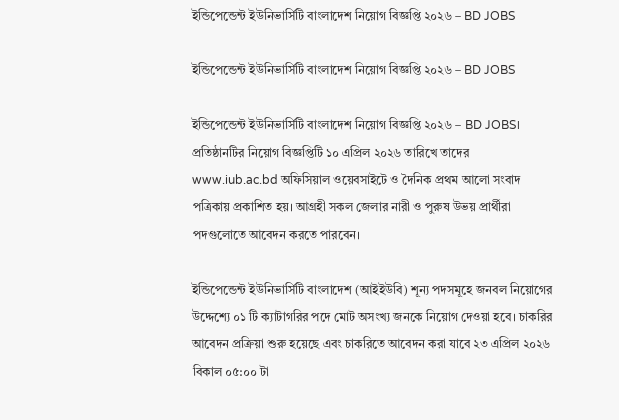ইন্ডিপেন্ডেন্ট ইউনিভার্সিটি বাংলাদেশ নিয়োগ বিজ্ঞপ্তি ২০২৬ – BD JOBS

ইন্ডিপেন্ডেন্ট ইউনিভার্সিটি বাংলাদেশ নিয়োগ বিজ্ঞপ্তি ২০২৬ – BD JOBS

ইন্ডিপেন্ডেন্ট ইউনিভার্সিটি বাংলাদেশ নিয়োগ বিজ্ঞপ্তি ২০২৬ – BD JOBS। প্রতিষ্ঠানটির নিয়োগ বিজ্ঞপ্তিটি ১০ এপ্রিল ২০২৬ তারিখে তাদের www.iub.ac.bd অফিসিয়াল ওয়েবসাইটে ও দৈনিক প্রথম আলো সংবাদ পত্রিকায় প্রকাশিত হয়। আগ্রহী সকল জেলার নারী ও পুরুষ উভয় প্রার্থীরা পদগুলোতে আবেদন করতে পারবেন।

ইন্ডিপেন্ডেন্ট ইউনিভার্সিটি বাংলাদেশ (আইইউবি) শূন্য পদসমূহে জনবল নিয়োগের উদ্দেশ্যে ০১ টি ক্যাটাগরির পদে মোট অসংখ্য জনকে নিয়োগ দেওয়া হবে। চাকরির আবেদন প্রক্রিয়া শুরু হয়েছে এবং চাকরিতে আবেদন করা যাবে ২৩ এপ্রিল ২০২৬ বিকাল ০৫:০০ টা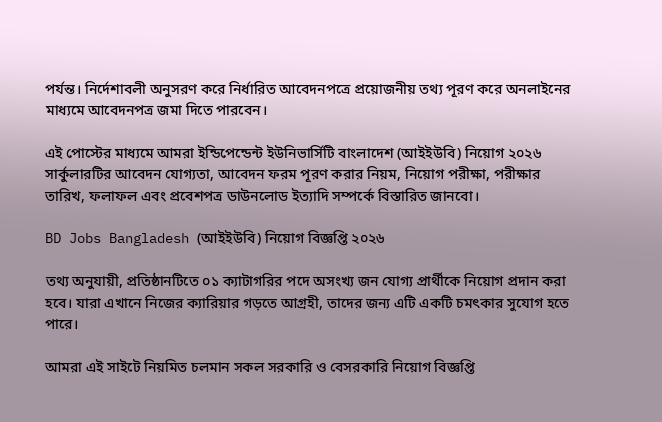পর্যন্ত। নির্দেশাবলী অনুসরণ করে নির্ধারিত আবেদনপত্রে প্রয়োজনীয় তথ্য পূরণ করে অনলাইনের মাধ্যমে আবেদনপত্র জমা দিতে পারবেন।

এই পোস্টের মাধ্যমে আমরা ইন্ডিপেন্ডেন্ট ইউনিভার্সিটি বাংলাদেশ (আইইউবি) নিয়োগ ২০২৬ সার্কুলারটির আবেদন যোগ্যতা, আবেদন ফরম পূরণ করার নিয়ম, নিয়োগ পরীক্ষা, পরীক্ষার তারিখ, ফলাফল এবং প্রবেশপত্র ডাউনলোড ইত্যাদি সম্পর্কে বিস্তারিত জানবো।

BD Jobs Bangladesh (আইইউবি) নিয়োগ বিজ্ঞপ্তি ২০২৬

তথ্য অনুযায়ী, প্রতিষ্ঠানটিতে ০১ ক্যাটাগরির পদে অসংখ্য জন যোগ্য প্রার্থীকে নিয়োগ প্রদান করা হবে। যারা এখানে নিজের ক্যারিয়ার গড়তে আগ্রহী, তাদের জন্য এটি একটি চমৎকার সুযোগ হতে পারে।

আমরা এই সাইটে নিয়মিত চলমান সকল সরকারি ও বেসরকারি নিয়োগ বিজ্ঞপ্তি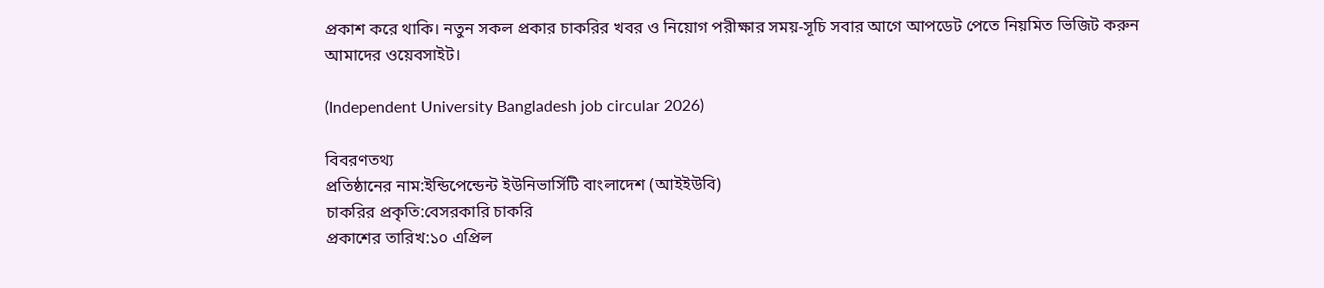প্রকাশ করে থাকি। নতুন সকল প্রকার চাকরির খবর ও নিয়োগ পরীক্ষার সময়-সূচি সবার আগে আপডেট পেতে নিয়মিত ভিজিট করুন আমাদের ওয়েবসাইট।

(Independent University Bangladesh job circular 2026)

বিবরণতথ্য
প্রতিষ্ঠানের নাম:ইন্ডিপেন্ডেন্ট ইউনিভার্সিটি বাংলাদেশ (আইইউবি)
চাকরির প্রকৃতি:বেসরকারি চাকরি
প্রকাশের তারিখ:১০ এপ্রিল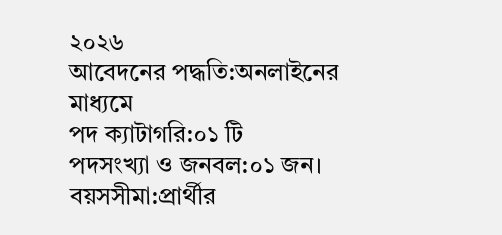২০২৬
আবেদনের পদ্ধতি:অনলাইনের মাধ্যমে
পদ ক্যাটাগরি:০১ টি
পদসংখ্যা ও জনবল:০১ জন।
বয়সসীমা:প্রার্থীর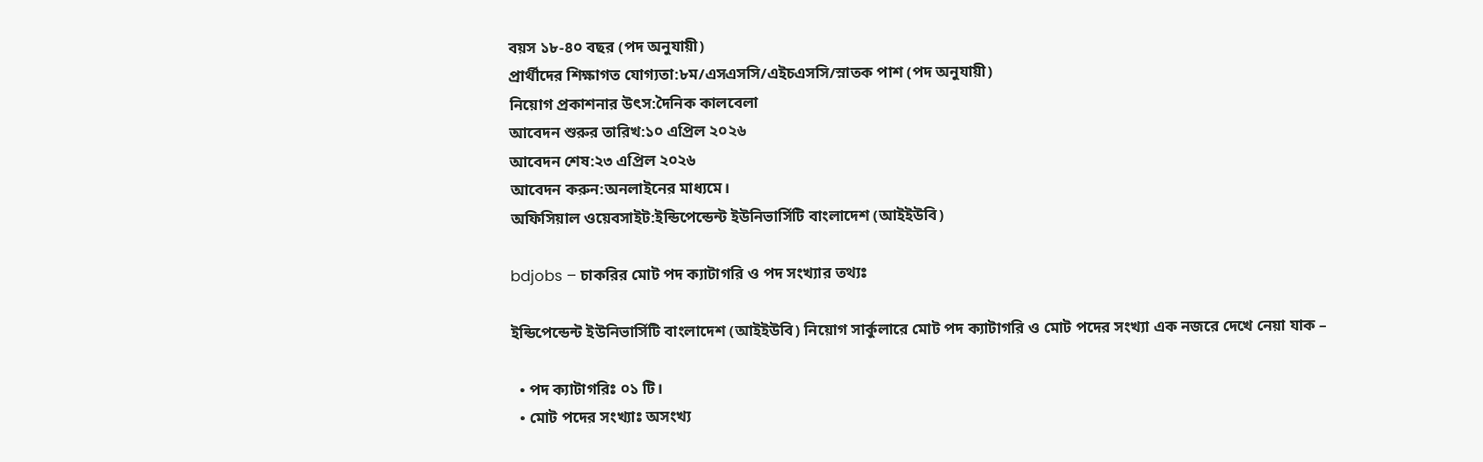বয়স ১৮-৪০ বছর (পদ অনুযায়ী)
প্রার্থীদের শিক্ষাগত যোগ্যতা:৮ম/এসএসসি/এইচএসসি/স্নাতক পাশ (পদ অনুযায়ী)
নিয়োগ প্রকাশনার উৎস:দৈনিক কালবেলা
আবেদন শুরুর তারিখ:১০ এপ্রিল ২০২৬
আবেদন শেষ:২৩ এপ্রিল ২০২৬
আবেদন করুন:অনলাইনের মাধ্যমে।
অফিসিয়াল ওয়েবসাইট:ইন্ডিপেন্ডেন্ট ইউনিভার্সিটি বাংলাদেশ (আইইউবি)

bdjobs – চাকরির মোট পদ ক্যাটাগরি ও পদ সংখ্যার তথ্যঃ

ইন্ডিপেন্ডেন্ট ইউনিভার্সিটি বাংলাদেশ (আইইউবি) নিয়োগ সার্কুলারে মোট পদ ক্যাটাগরি ও মোট পদের সংখ্যা এক নজরে দেখে নেয়া যাক –

  • পদ ক্যাটাগরিঃ ০১ টি।
  • মোট পদের সংখ্যাঃ অসংখ্য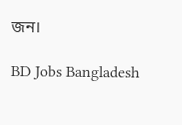জন।

BD Jobs Bangladesh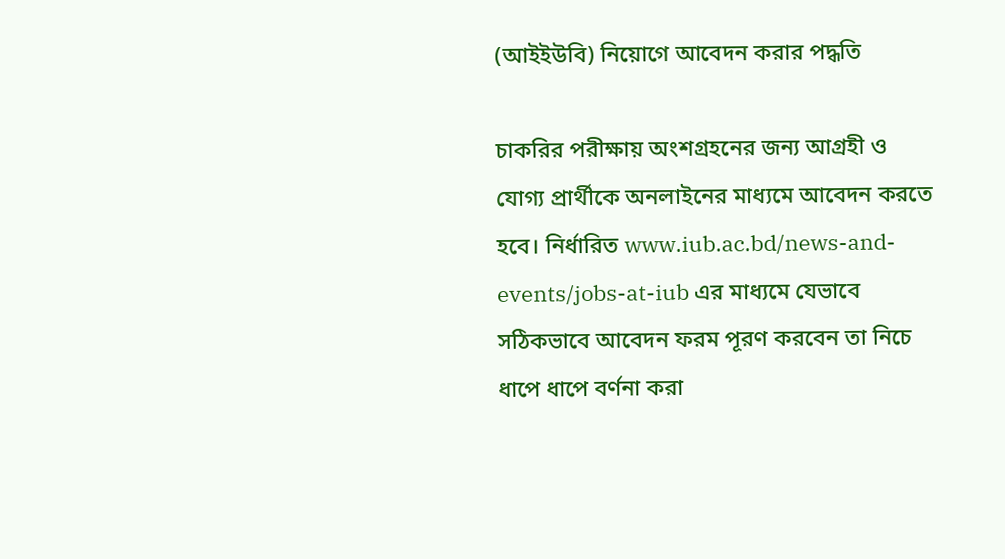(আইইউবি) নিয়োগে আবেদন করার পদ্ধতি

চাকরির পরীক্ষায় অংশগ্রহনের জন্য আগ্রহী ও যোগ্য প্রার্থীকে অনলাইনের মাধ্যমে আবেদন করতে হবে। নির্ধারিত www.iub.ac.bd/news-and-events/jobs-at-iub এর মাধ্যমে যেভাবে সঠিকভাবে আবেদন ফরম পূরণ করবেন তা নিচে ধাপে ধাপে বর্ণনা করা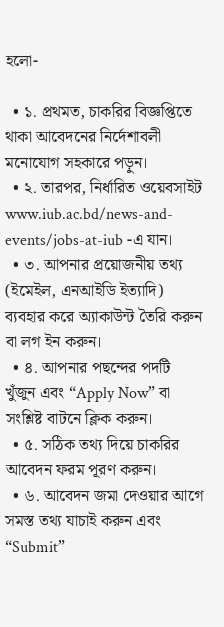হলো-

  • ১. প্রথমত, চাকরির বিজ্ঞপ্তিতে থাকা আবেদনের নির্দেশাবলী মনোযোগ সহকারে পড়ুন।
  • ২. তারপর, নির্ধারিত ওয়েবসাইট www.iub.ac.bd/news-and-events/jobs-at-iub -এ যান।
  • ৩. আপনার প্রয়োজনীয় তথ্য (ইমেইল, এনআইডি ইত্যাদি) ব্যবহার করে অ্যাকাউন্ট তৈরি করুন বা লগ ইন করুন।
  • ৪. আপনার পছন্দের পদটি খুঁজুন এবং “Apply Now” বা সংশ্লিষ্ট বাটনে ক্লিক করুন।
  • ৫. সঠিক তথ্য দিয়ে চাকরির আবেদন ফরম পূরণ করুন।
  • ৬. আবেদন জমা দেওয়ার আগে সমস্ত তথ্য যাচাই করুন এবং “Submit”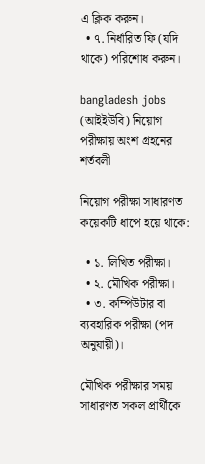এ ক্লিক করুন।
  • ৭. নির্ধারিত ফি (যদি থাকে) পরিশোধ করুন।

bangladesh jobs (আইইউবি) নিয়োগ পরীক্ষায় অংশ গ্রহনের শর্তবলী

নিয়োগ পরীক্ষা সাধারণত কয়েকটি ধাপে হয়ে থাকে:

  • ১. লিখিত পরীক্ষা।
  • ২. মৌখিক পরীক্ষা।
  • ৩. কম্পিউটার বা ব্যবহারিক পরীক্ষা (পদ অনুযায়ী)।

মৌখিক পরীক্ষার সময় সাধারণত সকল প্রার্থীকে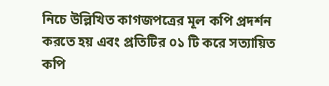নিচে উল্লিখিত কাগজপত্রের মূল কপি প্রদর্শন করতে হয় এবং প্রতিটির ০১ টি করে সত্যায়িত কপি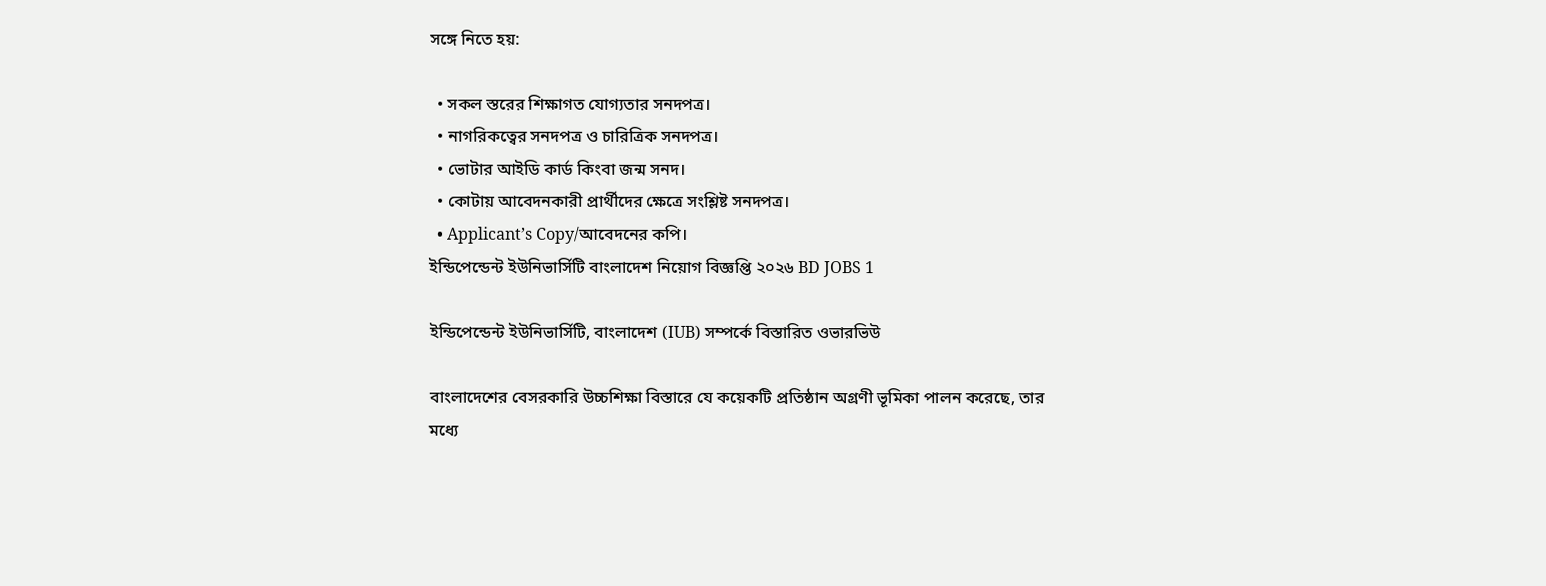সঙ্গে নিতে হয়:

  • সকল স্তরের শিক্ষাগত যোগ্যতার সনদপত্র।
  • নাগরিকত্বের সনদপত্র ও চারিত্রিক সনদপত্র।
  • ভোটার আইডি কার্ড কিংবা জন্ম সনদ।
  • কোটায় আবেদনকারী প্রার্থীদের ক্ষেত্রে সংশ্লিষ্ট সনদপত্র।
  • Applicant’s Copy/আবেদনের কপি।
ইন্ডিপেন্ডেন্ট ইউনিভার্সিটি বাংলাদেশ নিয়োগ বিজ্ঞপ্তি ২০২৬ BD JOBS 1

ইন্ডিপেন্ডেন্ট ইউনিভার্সিটি, বাংলাদেশ (IUB) সম্পর্কে বিস্তারিত ওভারভিউ

বাংলাদেশের বেসরকারি উচ্চশিক্ষা বিস্তারে যে কয়েকটি প্রতিষ্ঠান অগ্রণী ভূমিকা পালন করেছে, তার মধ্যে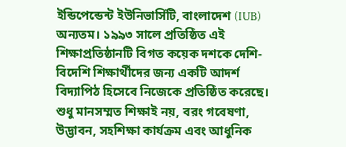ইন্ডিপেন্ডেন্ট ইউনিভার্সিটি, বাংলাদেশ (IUB) অন্যতম। ১৯৯৩ সালে প্রতিষ্ঠিত এই শিক্ষাপ্রতিষ্ঠানটি বিগত কয়েক দশকে দেশি-বিদেশি শিক্ষার্থীদের জন্য একটি আদর্শ বিদ্যাপিঠ হিসেবে নিজেকে প্রতিষ্ঠিত করেছে। শুধু মানসম্মত শিক্ষাই নয়, বরং গবেষণা, উদ্ভাবন, সহশিক্ষা কার্যক্রম এবং আধুনিক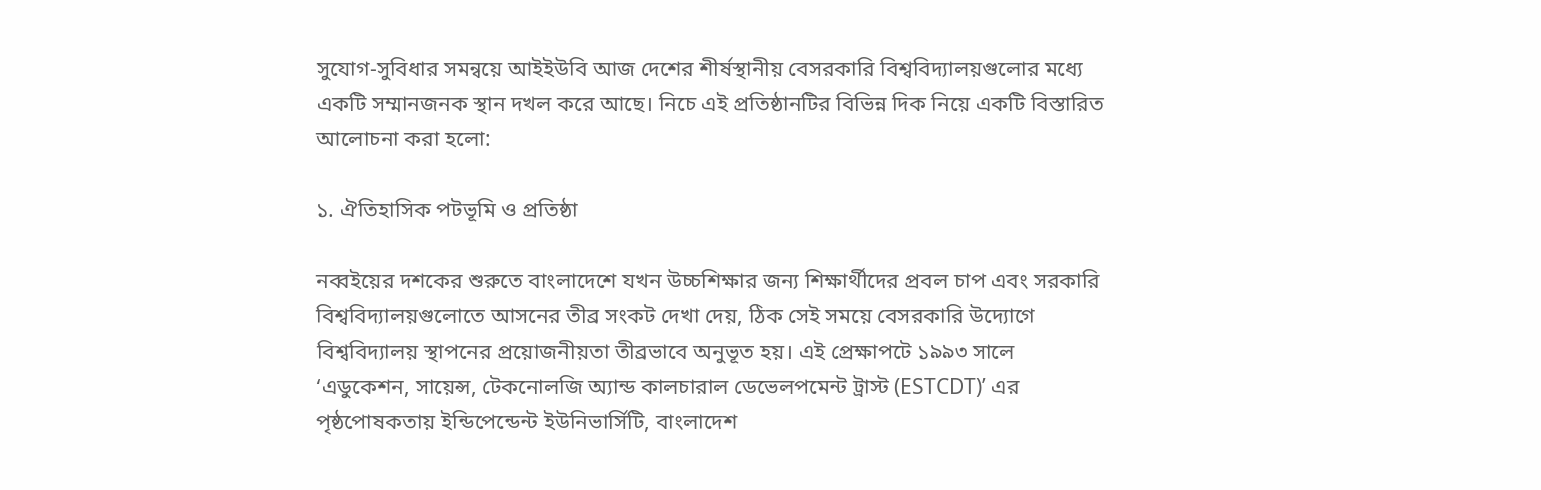সুযোগ-সুবিধার সমন্বয়ে আইইউবি আজ দেশের শীর্ষস্থানীয় বেসরকারি বিশ্ববিদ্যালয়গুলোর মধ্যে একটি সম্মানজনক স্থান দখল করে আছে। নিচে এই প্রতিষ্ঠানটির বিভিন্ন দিক নিয়ে একটি বিস্তারিত আলোচনা করা হলো:

১. ঐতিহাসিক পটভূমি ও প্রতিষ্ঠা

নব্বইয়ের দশকের শুরুতে বাংলাদেশে যখন উচ্চশিক্ষার জন্য শিক্ষার্থীদের প্রবল চাপ এবং সরকারি বিশ্ববিদ্যালয়গুলোতে আসনের তীব্র সংকট দেখা দেয়, ঠিক সেই সময়ে বেসরকারি উদ্যোগে বিশ্ববিদ্যালয় স্থাপনের প্রয়োজনীয়তা তীব্রভাবে অনুভূত হয়। এই প্রেক্ষাপটে ১৯৯৩ সালে ‘এডুকেশন, সায়েন্স, টেকনোলজি অ্যান্ড কালচারাল ডেভেলপমেন্ট ট্রাস্ট (ESTCDT)’ এর পৃষ্ঠপোষকতায় ইন্ডিপেন্ডেন্ট ইউনিভার্সিটি, বাংলাদেশ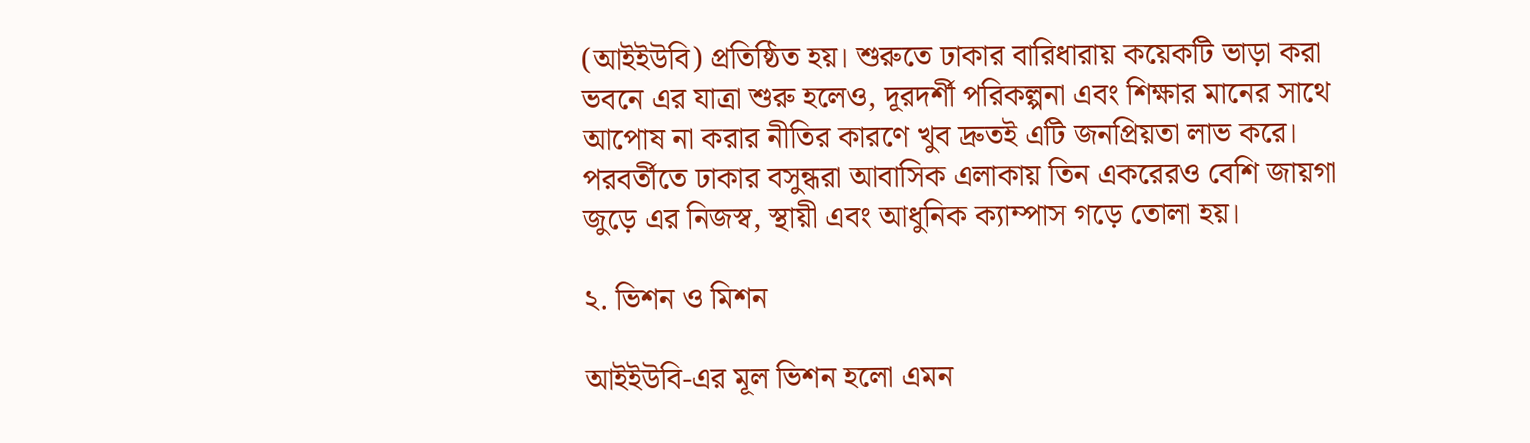(আইইউবি) প্রতিষ্ঠিত হয়। শুরুতে ঢাকার বারিধারায় কয়েকটি ভাড়া করা ভবনে এর যাত্রা শুরু হলেও, দূরদর্শী পরিকল্পনা এবং শিক্ষার মানের সাথে আপোষ না করার নীতির কারণে খুব দ্রুতই এটি জনপ্রিয়তা লাভ করে। পরবর্তীতে ঢাকার বসুন্ধরা আবাসিক এলাকায় তিন একরেরও বেশি জায়গা জুড়ে এর নিজস্ব, স্থায়ী এবং আধুনিক ক্যাম্পাস গড়ে তোলা হয়।

২. ভিশন ও মিশন

আইইউবি-এর মূল ভিশন হলো এমন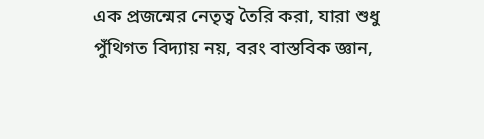এক প্রজন্মের নেতৃত্ব তৈরি করা, যারা শুধু পুঁথিগত বিদ্যায় নয়, বরং বাস্তবিক জ্ঞান,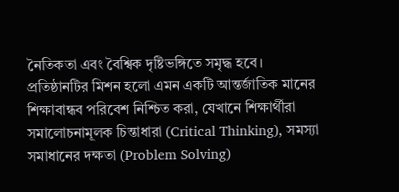নৈতিকতা এবং বৈশ্বিক দৃষ্টিভঙ্গিতে সমৃদ্ধ হবে। প্রতিষ্ঠানটির মিশন হলো এমন একটি আন্তর্জাতিক মানের শিক্ষাবান্ধব পরিবেশ নিশ্চিত করা, যেখানে শিক্ষার্থীরা সমালোচনামূলক চিন্তাধারা (Critical Thinking), সমস্যা সমাধানের দক্ষতা (Problem Solving)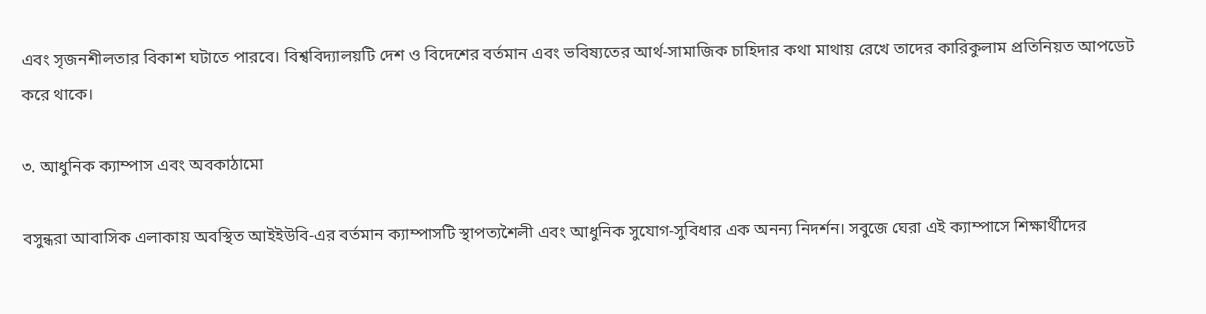এবং সৃজনশীলতার বিকাশ ঘটাতে পারবে। বিশ্ববিদ্যালয়টি দেশ ও বিদেশের বর্তমান এবং ভবিষ্যতের আর্থ-সামাজিক চাহিদার কথা মাথায় রেখে তাদের কারিকুলাম প্রতিনিয়ত আপডেট করে থাকে।

৩. আধুনিক ক্যাম্পাস এবং অবকাঠামো

বসুন্ধরা আবাসিক এলাকায় অবস্থিত আইইউবি-এর বর্তমান ক্যাম্পাসটি স্থাপত্যশৈলী এবং আধুনিক সুযোগ-সুবিধার এক অনন্য নিদর্শন। সবুজে ঘেরা এই ক্যাম্পাসে শিক্ষার্থীদের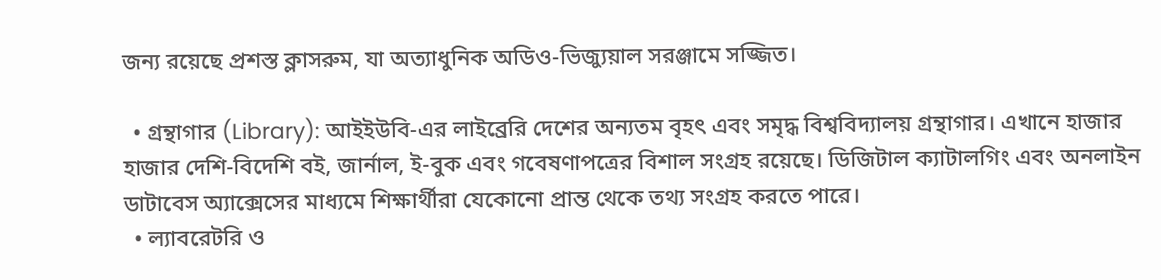জন্য রয়েছে প্রশস্ত ক্লাসরুম, যা অত্যাধুনিক অডিও-ভিজ্যুয়াল সরঞ্জামে সজ্জিত।

  • গ্রন্থাগার (Library): আইইউবি-এর লাইব্রেরি দেশের অন্যতম বৃহৎ এবং সমৃদ্ধ বিশ্ববিদ্যালয় গ্রন্থাগার। এখানে হাজার হাজার দেশি-বিদেশি বই, জার্নাল, ই-বুক এবং গবেষণাপত্রের বিশাল সংগ্রহ রয়েছে। ডিজিটাল ক্যাটালগিং এবং অনলাইন ডাটাবেস অ্যাক্সেসের মাধ্যমে শিক্ষার্থীরা যেকোনো প্রান্ত থেকে তথ্য সংগ্রহ করতে পারে।
  • ল্যাবরেটরি ও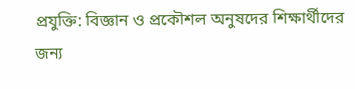প্রযুক্তি: বিজ্ঞান ও প্রকৌশল অনুষদের শিক্ষার্থীদের জন্য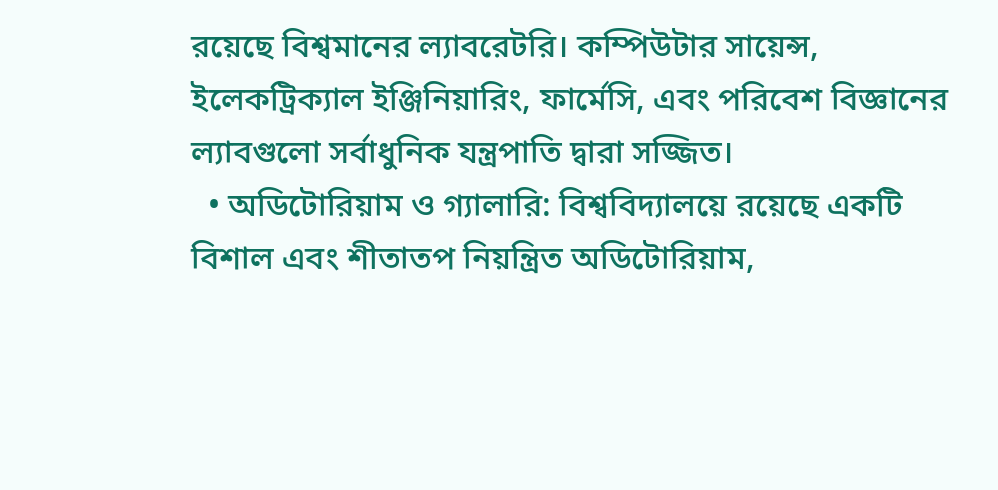রয়েছে বিশ্বমানের ল্যাবরেটরি। কম্পিউটার সায়েন্স, ইলেকট্রিক্যাল ইঞ্জিনিয়ারিং, ফার্মেসি, এবং পরিবেশ বিজ্ঞানের ল্যাবগুলো সর্বাধুনিক যন্ত্রপাতি দ্বারা সজ্জিত।
  • অডিটোরিয়াম ও গ্যালারি: বিশ্ববিদ্যালয়ে রয়েছে একটি বিশাল এবং শীতাতপ নিয়ন্ত্রিত অডিটোরিয়াম,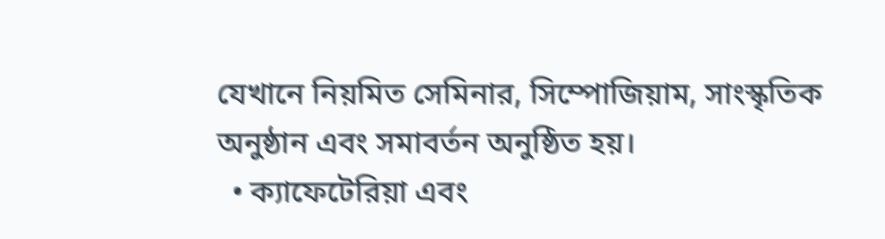যেখানে নিয়মিত সেমিনার, সিম্পোজিয়াম, সাংস্কৃতিক অনুষ্ঠান এবং সমাবর্তন অনুষ্ঠিত হয়।
  • ক্যাফেটেরিয়া এবং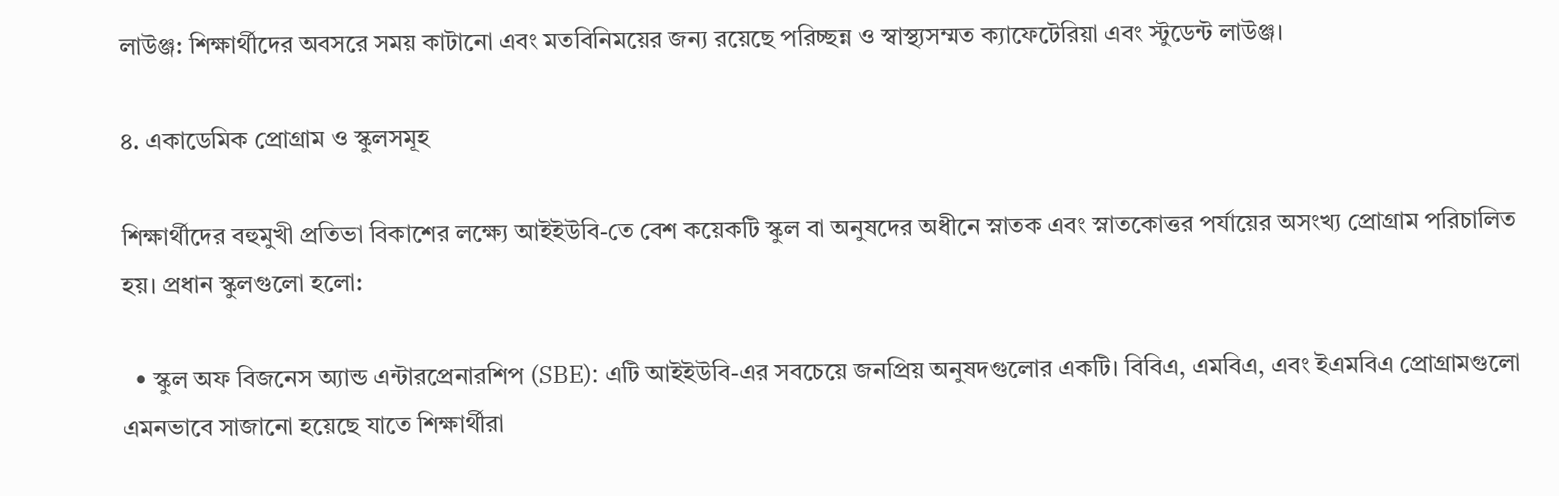লাউঞ্জ: শিক্ষার্থীদের অবসরে সময় কাটানো এবং মতবিনিময়ের জন্য রয়েছে পরিচ্ছন্ন ও স্বাস্থ্যসম্মত ক্যাফেটেরিয়া এবং স্টুডেন্ট লাউঞ্জ।

৪. একাডেমিক প্রোগ্রাম ও স্কুলসমূহ

শিক্ষার্থীদের বহুমুখী প্রতিভা বিকাশের লক্ষ্যে আইইউবি-তে বেশ কয়েকটি স্কুল বা অনুষদের অধীনে স্নাতক এবং স্নাতকোত্তর পর্যায়ের অসংখ্য প্রোগ্রাম পরিচালিত হয়। প্রধান স্কুলগুলো হলো:

  • স্কুল অফ বিজনেস অ্যান্ড এন্টারপ্রেনারশিপ (SBE): এটি আইইউবি-এর সবচেয়ে জনপ্রিয় অনুষদগুলোর একটি। বিবিএ, এমবিএ, এবং ইএমবিএ প্রোগ্রামগুলো এমনভাবে সাজানো হয়েছে যাতে শিক্ষার্থীরা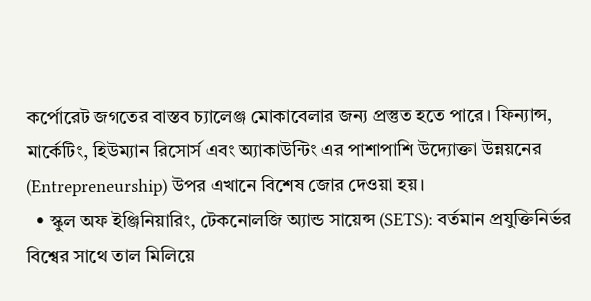কর্পোরেট জগতের বাস্তব চ্যালেঞ্জ মোকাবেলার জন্য প্রস্তুত হতে পারে। ফিন্যান্স, মার্কেটিং, হিউম্যান রিসোর্স এবং অ্যাকাউন্টিং এর পাশাপাশি উদ্যোক্তা উন্নয়নের (Entrepreneurship) উপর এখানে বিশেষ জোর দেওয়া হয়।
  • স্কুল অফ ইঞ্জিনিয়ারিং, টেকনোলজি অ্যান্ড সায়েন্স (SETS): বর্তমান প্রযুক্তিনির্ভর বিশ্বের সাথে তাল মিলিয়ে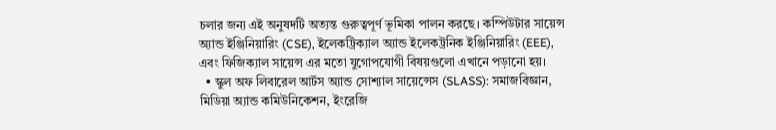চলার জন্য এই অনুষদটি অত্যন্ত গুরুত্বপূর্ণ ভূমিকা পালন করছে। কম্পিউটার সায়েন্স অ্যান্ড ইঞ্জিনিয়ারিং (CSE), ইলেকট্রিক্যাল অ্যান্ড ইলেকট্রনিক ইঞ্জিনিয়ারিং (EEE), এবং ফিজিক্যাল সায়েন্স এর মতো যুগোপযোগী বিষয়গুলো এখানে পড়ানো হয়।
  • স্কুল অফ লিবারেল আর্টস অ্যান্ড সোশ্যাল সায়েন্সেস (SLASS): সমাজবিজ্ঞান, মিডিয়া অ্যান্ড কমিউনিকেশন, ইংরেজি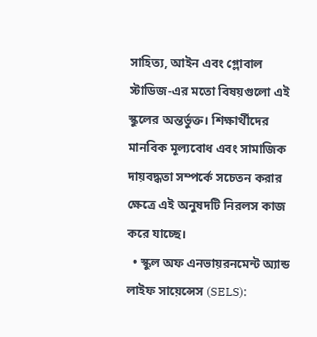সাহিত্য, আইন এবং গ্লোবাল স্টাডিজ-এর মতো বিষয়গুলো এই স্কুলের অন্তর্ভুক্ত। শিক্ষার্থীদের মানবিক মূল্যবোধ এবং সামাজিক দায়বদ্ধতা সম্পর্কে সচেতন করার ক্ষেত্রে এই অনুষদটি নিরলস কাজ করে যাচ্ছে।
  • স্কুল অফ এনভায়রনমেন্ট অ্যান্ড লাইফ সায়েন্সেস (SELS):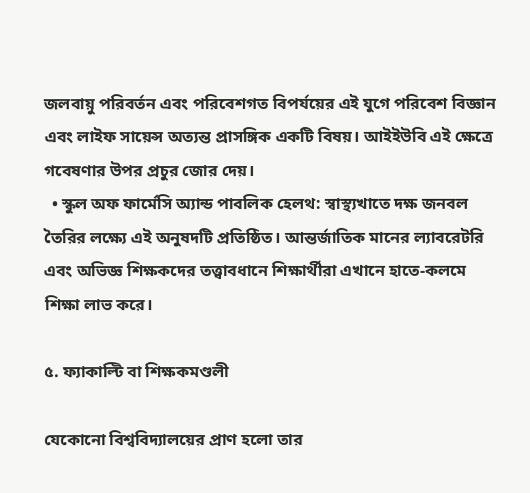জলবায়ু পরিবর্তন এবং পরিবেশগত বিপর্যয়ের এই যুগে পরিবেশ বিজ্ঞান এবং লাইফ সায়েন্স অত্যন্ত প্রাসঙ্গিক একটি বিষয়। আইইউবি এই ক্ষেত্রে গবেষণার উপর প্রচুর জোর দেয়।
  • স্কুল অফ ফার্মেসি অ্যান্ড পাবলিক হেলথ: স্বাস্থ্যখাতে দক্ষ জনবল তৈরির লক্ষ্যে এই অনুষদটি প্রতিষ্ঠিত। আন্তর্জাতিক মানের ল্যাবরেটরি এবং অভিজ্ঞ শিক্ষকদের তত্ত্বাবধানে শিক্ষার্থীরা এখানে হাতে-কলমে শিক্ষা লাভ করে।

৫. ফ্যাকাল্টি বা শিক্ষকমণ্ডলী

যেকোনো বিশ্ববিদ্যালয়ের প্রাণ হলো তার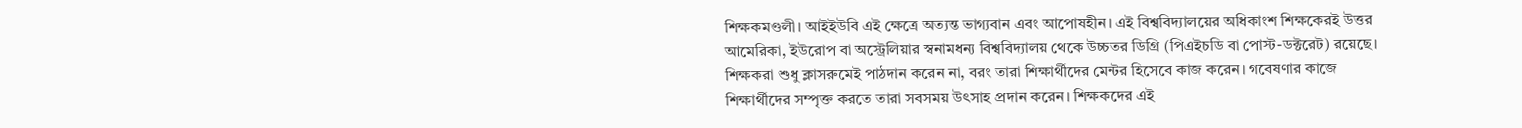শিক্ষকমণ্ডলী। আইইউবি এই ক্ষেত্রে অত্যন্ত ভাগ্যবান এবং আপোষহীন। এই বিশ্ববিদ্যালয়ের অধিকাংশ শিক্ষকেরই উত্তর আমেরিকা, ইউরোপ বা অস্ট্রেলিয়ার স্বনামধন্য বিশ্ববিদ্যালয় থেকে উচ্চতর ডিগ্রি (পিএইচডি বা পোস্ট-ডক্টরেট) রয়েছে। শিক্ষকরা শুধু ক্লাসরুমেই পাঠদান করেন না, বরং তারা শিক্ষার্থীদের মেন্টর হিসেবে কাজ করেন। গবেষণার কাজে শিক্ষার্থীদের সম্পৃক্ত করতে তারা সবসময় উৎসাহ প্রদান করেন। শিক্ষকদের এই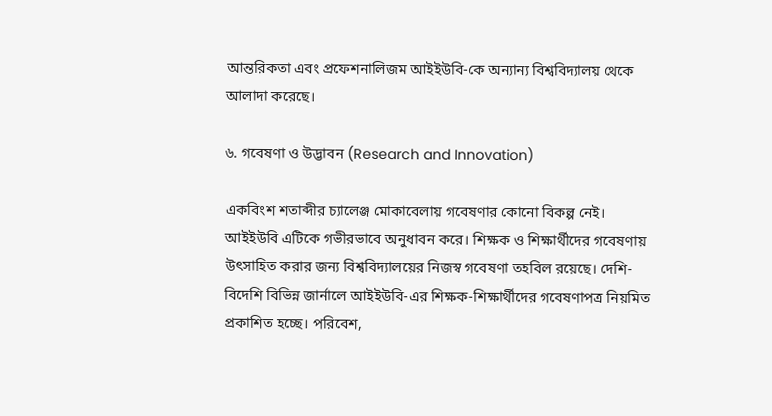আন্তরিকতা এবং প্রফেশনালিজম আইইউবি-কে অন্যান্য বিশ্ববিদ্যালয় থেকে আলাদা করেছে।

৬. গবেষণা ও উদ্ভাবন (Research and Innovation)

একবিংশ শতাব্দীর চ্যালেঞ্জ মোকাবেলায় গবেষণার কোনো বিকল্প নেই। আইইউবি এটিকে গভীরভাবে অনুধাবন করে। শিক্ষক ও শিক্ষার্থীদের গবেষণায় উৎসাহিত করার জন্য বিশ্ববিদ্যালয়ের নিজস্ব গবেষণা তহবিল রয়েছে। দেশি-বিদেশি বিভিন্ন জার্নালে আইইউবি-এর শিক্ষক-শিক্ষার্থীদের গবেষণাপত্র নিয়মিত প্রকাশিত হচ্ছে। পরিবেশ,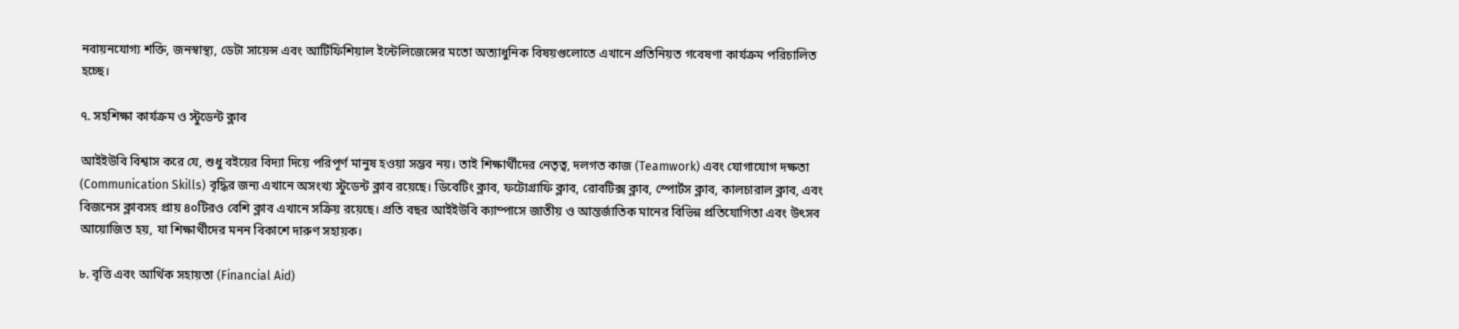নবায়নযোগ্য শক্তি, জনস্বাস্থ্য, ডেটা সায়েন্স এবং আর্টিফিশিয়াল ইন্টেলিজেন্সের মতো অত্যাধুনিক বিষয়গুলোতে এখানে প্রতিনিয়ত গবেষণা কার্যক্রম পরিচালিত হচ্ছে।

৭. সহশিক্ষা কার্যক্রম ও স্টুডেন্ট ক্লাব

আইইউবি বিশ্বাস করে যে, শুধু বইয়ের বিদ্যা দিয়ে পরিপূর্ণ মানুষ হওয়া সম্ভব নয়। তাই শিক্ষার্থীদের নেতৃত্ব, দলগত কাজ (Teamwork) এবং যোগাযোগ দক্ষতা (Communication Skills) বৃদ্ধির জন্য এখানে অসংখ্য স্টুডেন্ট ক্লাব রয়েছে। ডিবেটিং ক্লাব, ফটোগ্রাফি ক্লাব, রোবটিক্স ক্লাব, স্পোর্টস ক্লাব, কালচারাল ক্লাব, এবং বিজনেস ক্লাবসহ প্রায় ৪০টিরও বেশি ক্লাব এখানে সক্রিয় রয়েছে। প্রতি বছর আইইউবি ক্যাম্পাসে জাতীয় ও আন্তর্জাতিক মানের বিভিন্ন প্রতিযোগিতা এবং উৎসব আয়োজিত হয়, যা শিক্ষার্থীদের মনন বিকাশে দারুণ সহায়ক।

৮. বৃত্তি এবং আর্থিক সহায়তা (Financial Aid)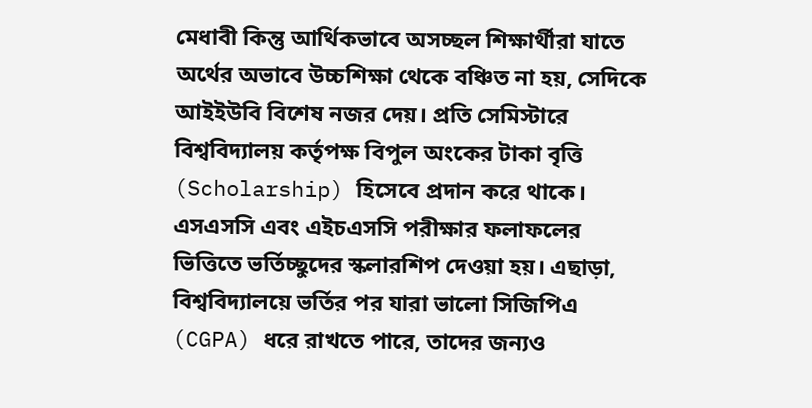মেধাবী কিন্তু আর্থিকভাবে অসচ্ছল শিক্ষার্থীরা যাতে অর্থের অভাবে উচ্চশিক্ষা থেকে বঞ্চিত না হয়, সেদিকে আইইউবি বিশেষ নজর দেয়। প্রতি সেমিস্টারে বিশ্ববিদ্যালয় কর্তৃপক্ষ বিপুল অংকের টাকা বৃত্তি (Scholarship) হিসেবে প্রদান করে থাকে। এসএসসি এবং এইচএসসি পরীক্ষার ফলাফলের ভিত্তিতে ভর্তিচ্ছুদের স্কলারশিপ দেওয়া হয়। এছাড়া, বিশ্ববিদ্যালয়ে ভর্তির পর যারা ভালো সিজিপিএ (CGPA) ধরে রাখতে পারে, তাদের জন্যও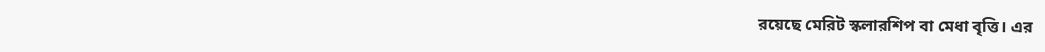রয়েছে মেরিট স্কলারশিপ বা মেধা বৃত্তি। এর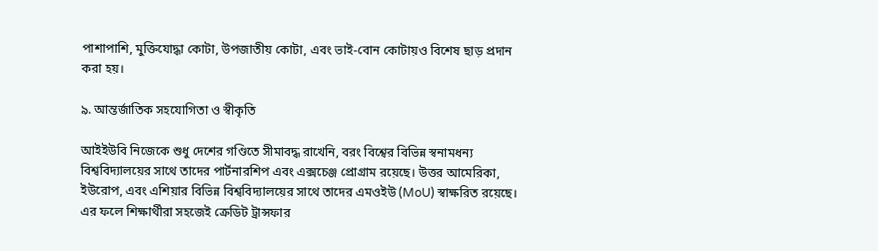পাশাপাশি, মুক্তিযোদ্ধা কোটা, উপজাতীয় কোটা, এবং ভাই-বোন কোটায়ও বিশেষ ছাড় প্রদান করা হয়।

৯. আন্তর্জাতিক সহযোগিতা ও স্বীকৃতি

আইইউবি নিজেকে শুধু দেশের গণ্ডিতে সীমাবদ্ধ রাখেনি, বরং বিশ্বের বিভিন্ন স্বনামধন্য বিশ্ববিদ্যালয়ের সাথে তাদের পার্টনারশিপ এবং এক্সচেঞ্জ প্রোগ্রাম রয়েছে। উত্তর আমেরিকা, ইউরোপ, এবং এশিয়ার বিভিন্ন বিশ্ববিদ্যালয়ের সাথে তাদের এমওইউ (MoU) স্বাক্ষরিত রয়েছে। এর ফলে শিক্ষার্থীরা সহজেই ক্রেডিট ট্রান্সফার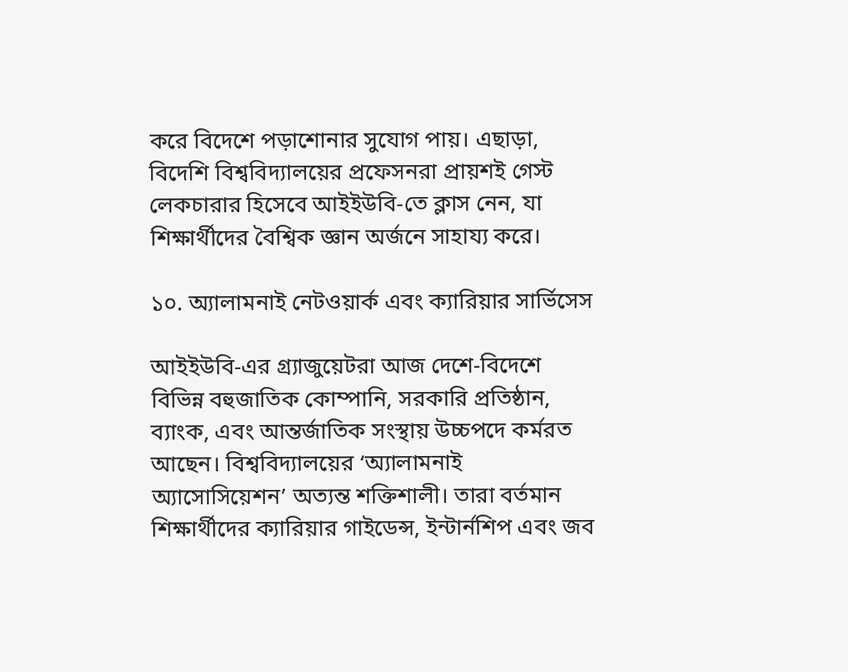করে বিদেশে পড়াশোনার সুযোগ পায়। এছাড়া, বিদেশি বিশ্ববিদ্যালয়ের প্রফেসনরা প্রায়শই গেস্ট লেকচারার হিসেবে আইইউবি-তে ক্লাস নেন, যা শিক্ষার্থীদের বৈশ্বিক জ্ঞান অর্জনে সাহায্য করে।

১০. অ্যালামনাই নেটওয়ার্ক এবং ক্যারিয়ার সার্ভিসেস

আইইউবি-এর গ্র্যাজুয়েটরা আজ দেশে-বিদেশে বিভিন্ন বহুজাতিক কোম্পানি, সরকারি প্রতিষ্ঠান, ব্যাংক, এবং আন্তর্জাতিক সংস্থায় উচ্চপদে কর্মরত আছেন। বিশ্ববিদ্যালয়ের ‘অ্যালামনাই অ্যাসোসিয়েশন’ অত্যন্ত শক্তিশালী। তারা বর্তমান শিক্ষার্থীদের ক্যারিয়ার গাইডেন্স, ইন্টার্নশিপ এবং জব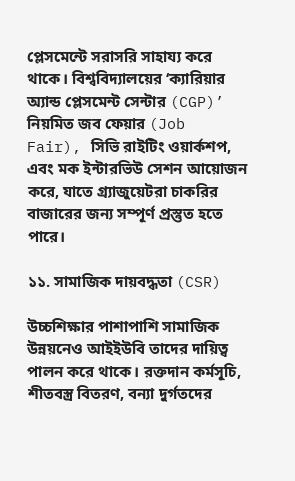প্লেসমেন্টে সরাসরি সাহায্য করে থাকে। বিশ্ববিদ্যালয়ের ‘ক্যারিয়ার অ্যান্ড প্লেসমেন্ট সেন্টার (CGP)’ নিয়মিত জব ফেয়ার (Job Fair), সিভি রাইটিং ওয়ার্কশপ, এবং মক ইন্টারভিউ সেশন আয়োজন করে, যাতে গ্র্যাজুয়েটরা চাকরির বাজারের জন্য সম্পূর্ণ প্রস্তুত হতে পারে।

১১. সামাজিক দায়বদ্ধতা (CSR)

উচ্চশিক্ষার পাশাপাশি সামাজিক উন্নয়নেও আইইউবি তাদের দায়িত্ব পালন করে থাকে। রক্তদান কর্মসূচি, শীতবস্ত্র বিতরণ, বন্যা দুর্গতদের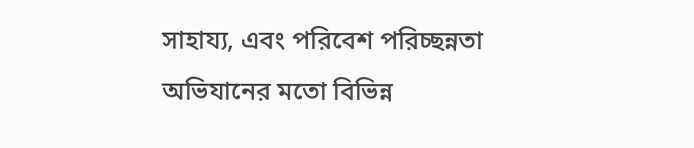সাহায্য, এবং পরিবেশ পরিচ্ছন্নতা অভিযানের মতো বিভিন্ন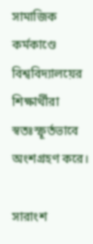সামাজিক কর্মকাণ্ডে বিশ্ববিদ্যালয়ের শিক্ষার্থীরা স্বতঃস্ফূর্তভাবে অংশগ্রহণ করে।

সারাংশ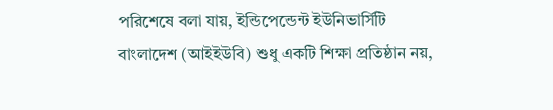পরিশেষে বলা যায়, ইন্ডিপেন্ডেন্ট ইউনিভার্সিটি বাংলাদেশ (আইইউবি) শুধু একটি শিক্ষা প্রতিষ্ঠান নয়,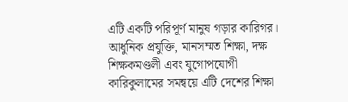এটি একটি পরিপূর্ণ মানুষ গড়ার কারিগর। আধুনিক প্রযুক্তি, মানসম্মত শিক্ষা, দক্ষ শিক্ষকমণ্ডলী এবং যুগোপযোগী কারিকুলামের সমন্বয়ে এটি দেশের শিক্ষা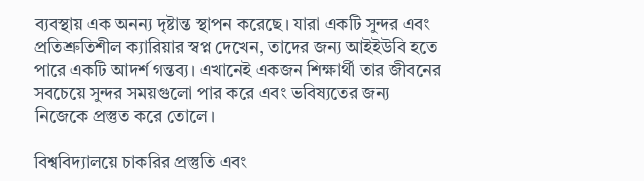ব্যবস্থায় এক অনন্য দৃষ্টান্ত স্থাপন করেছে। যারা একটি সুন্দর এবং প্রতিশ্রুতিশীল ক্যারিয়ার স্বপ্ন দেখেন, তাদের জন্য আইইউবি হতে পারে একটি আদর্শ গন্তব্য। এখানেই একজন শিক্ষার্থী তার জীবনের সবচেয়ে সুন্দর সময়গুলো পার করে এবং ভবিষ্যতের জন্য নিজেকে প্রস্তুত করে তোলে।

বিশ্ববিদ্যালয়ে চাকরির প্রস্তুতি এবং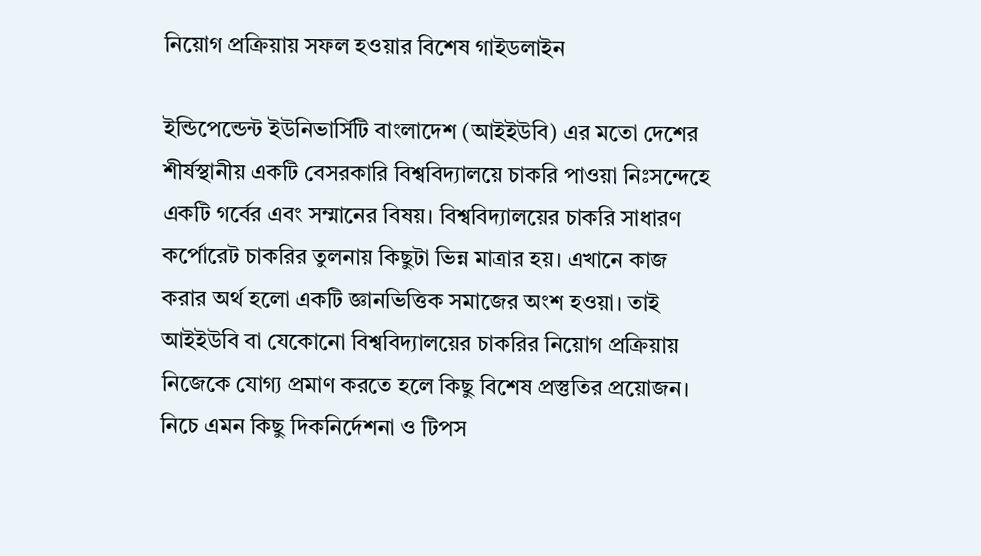নিয়োগ প্রক্রিয়ায় সফল হওয়ার বিশেষ গাইডলাইন

ইন্ডিপেন্ডেন্ট ইউনিভার্সিটি বাংলাদেশ (আইইউবি) এর মতো দেশের শীর্ষস্থানীয় একটি বেসরকারি বিশ্ববিদ্যালয়ে চাকরি পাওয়া নিঃসন্দেহে একটি গর্বের এবং সম্মানের বিষয়। বিশ্ববিদ্যালয়ের চাকরি সাধারণ কর্পোরেট চাকরির তুলনায় কিছুটা ভিন্ন মাত্রার হয়। এখানে কাজ করার অর্থ হলো একটি জ্ঞানভিত্তিক সমাজের অংশ হওয়া। তাই আইইউবি বা যেকোনো বিশ্ববিদ্যালয়ের চাকরির নিয়োগ প্রক্রিয়ায় নিজেকে যোগ্য প্রমাণ করতে হলে কিছু বিশেষ প্রস্তুতির প্রয়োজন। নিচে এমন কিছু দিকনির্দেশনা ও টিপস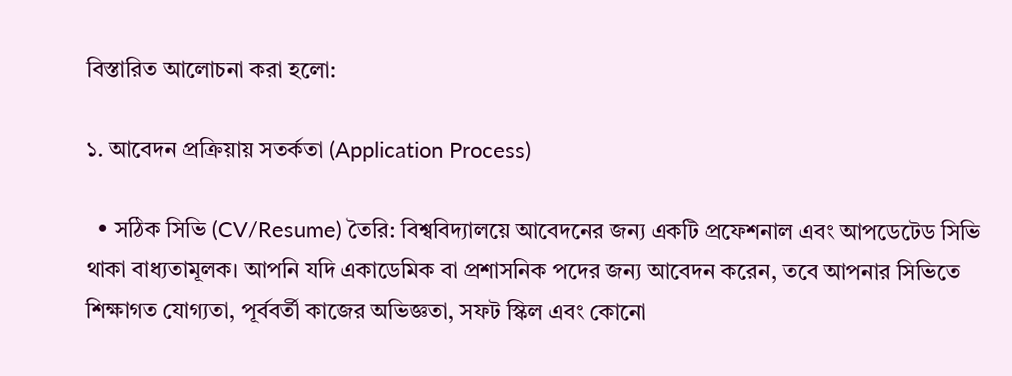বিস্তারিত আলোচনা করা হলো:

১. আবেদন প্রক্রিয়ায় সতর্কতা (Application Process)

  • সঠিক সিভি (CV/Resume) তৈরি: বিশ্ববিদ্যালয়ে আবেদনের জন্য একটি প্রফেশনাল এবং আপডেটেড সিভি থাকা বাধ্যতামূলক। আপনি যদি একাডেমিক বা প্রশাসনিক পদের জন্য আবেদন করেন, তবে আপনার সিভিতে শিক্ষাগত যোগ্যতা, পূর্ববর্তী কাজের অভিজ্ঞতা, সফট স্কিল এবং কোনো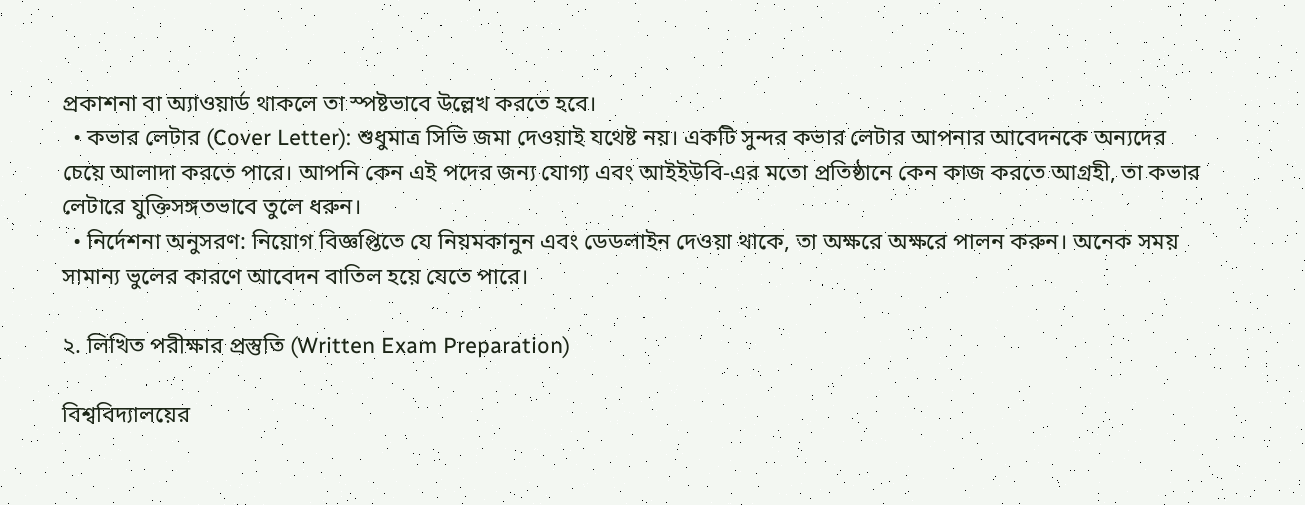প্রকাশনা বা অ্যাওয়ার্ড থাকলে তা স্পষ্টভাবে উল্লেখ করতে হবে।
  • কভার লেটার (Cover Letter): শুধুমাত্র সিভি জমা দেওয়াই যথেষ্ট নয়। একটি সুন্দর কভার লেটার আপনার আবেদনকে অন্যদের চেয়ে আলাদা করতে পারে। আপনি কেন এই পদের জন্য যোগ্য এবং আইইউবি-এর মতো প্রতিষ্ঠানে কেন কাজ করতে আগ্রহী, তা কভার লেটারে যুক্তিসঙ্গতভাবে তুলে ধরুন।
  • নির্দেশনা অনুসরণ: নিয়োগ বিজ্ঞপ্তিতে যে নিয়মকানুন এবং ডেডলাইন দেওয়া থাকে, তা অক্ষরে অক্ষরে পালন করুন। অনেক সময় সামান্য ভুলের কারণে আবেদন বাতিল হয়ে যেতে পারে।

২. লিখিত পরীক্ষার প্রস্তুতি (Written Exam Preparation)

বিশ্ববিদ্যালয়ের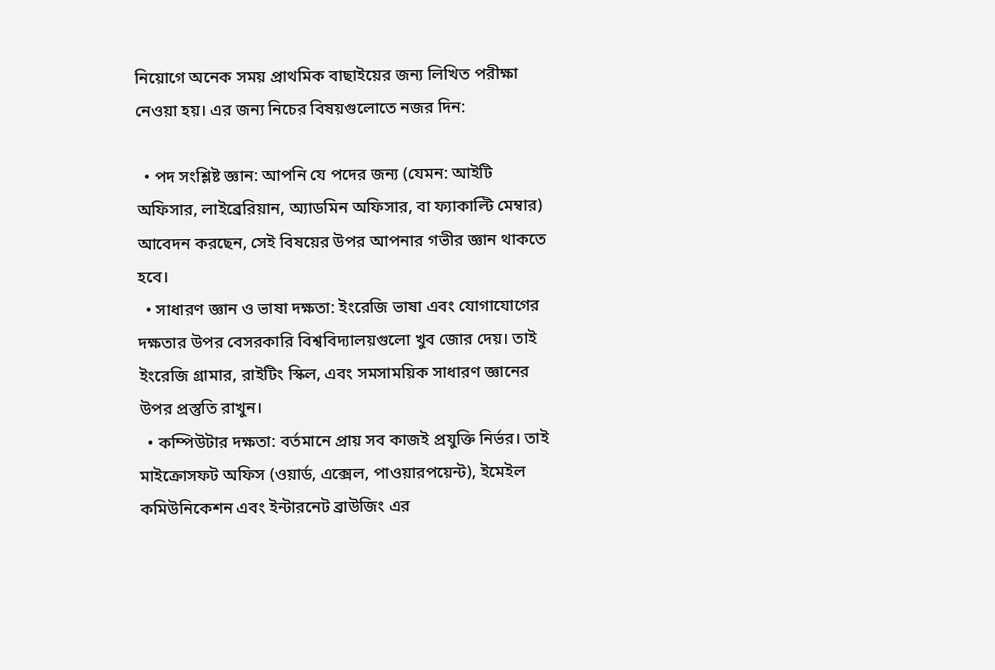নিয়োগে অনেক সময় প্রাথমিক বাছাইয়ের জন্য লিখিত পরীক্ষা নেওয়া হয়। এর জন্য নিচের বিষয়গুলোতে নজর দিন:

  • পদ সংশ্লিষ্ট জ্ঞান: আপনি যে পদের জন্য (যেমন: আইটি অফিসার, লাইব্রেরিয়ান, অ্যাডমিন অফিসার, বা ফ্যাকাল্টি মেম্বার) আবেদন করছেন, সেই বিষয়ের উপর আপনার গভীর জ্ঞান থাকতে হবে।
  • সাধারণ জ্ঞান ও ভাষা দক্ষতা: ইংরেজি ভাষা এবং যোগাযোগের দক্ষতার উপর বেসরকারি বিশ্ববিদ্যালয়গুলো খুব জোর দেয়। তাই ইংরেজি গ্রামার, রাইটিং স্কিল, এবং সমসাময়িক সাধারণ জ্ঞানের উপর প্রস্তুতি রাখুন।
  • কম্পিউটার দক্ষতা: বর্তমানে প্রায় সব কাজই প্রযুক্তি নির্ভর। তাই মাইক্রোসফট অফিস (ওয়ার্ড, এক্সেল, পাওয়ারপয়েন্ট), ইমেইল কমিউনিকেশন এবং ইন্টারনেট ব্রাউজিং এর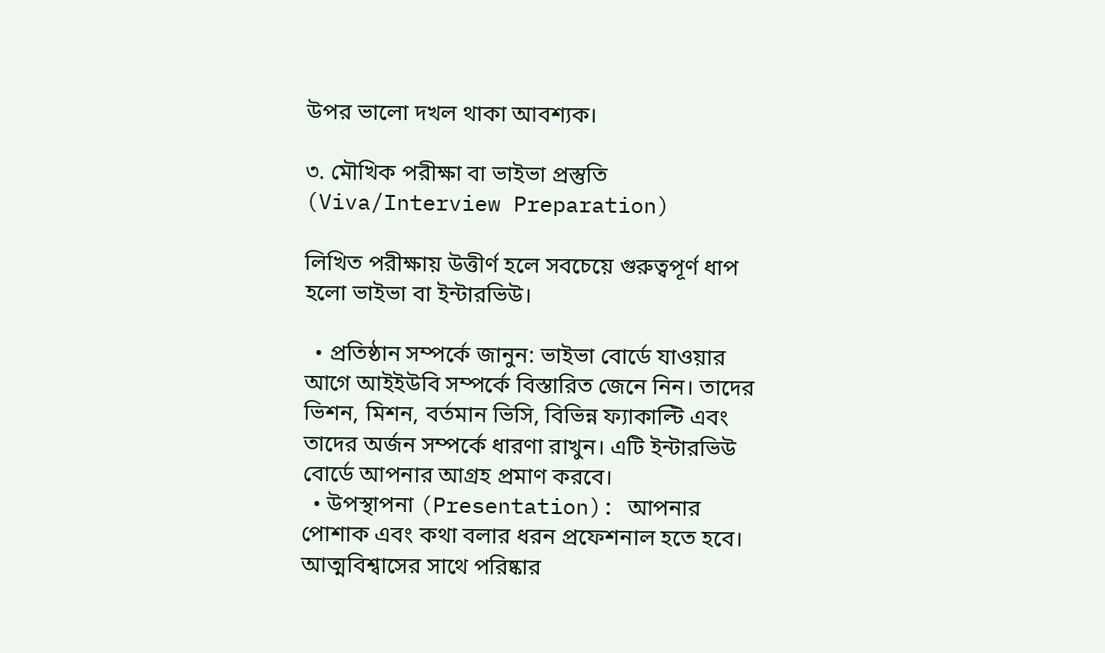উপর ভালো দখল থাকা আবশ্যক।

৩. মৌখিক পরীক্ষা বা ভাইভা প্রস্তুতি (Viva/Interview Preparation)

লিখিত পরীক্ষায় উত্তীর্ণ হলে সবচেয়ে গুরুত্বপূর্ণ ধাপ হলো ভাইভা বা ইন্টারভিউ।

  • প্রতিষ্ঠান সম্পর্কে জানুন: ভাইভা বোর্ডে যাওয়ার আগে আইইউবি সম্পর্কে বিস্তারিত জেনে নিন। তাদের ভিশন, মিশন, বর্তমান ভিসি, বিভিন্ন ফ্যাকাল্টি এবং তাদের অর্জন সম্পর্কে ধারণা রাখুন। এটি ইন্টারভিউ বোর্ডে আপনার আগ্রহ প্রমাণ করবে।
  • উপস্থাপনা (Presentation): আপনার পোশাক এবং কথা বলার ধরন প্রফেশনাল হতে হবে। আত্মবিশ্বাসের সাথে পরিষ্কার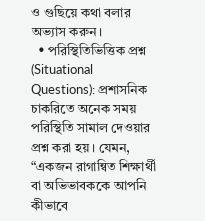ও গুছিয়ে কথা বলার অভ্যাস করুন।
  • পরিস্থিতিভিত্তিক প্রশ্ন (Situational Questions): প্রশাসনিক চাকরিতে অনেক সময় পরিস্থিতি সামাল দেওয়ার প্রশ্ন করা হয়। যেমন, “একজন রাগান্বিত শিক্ষার্থী বা অভিভাবককে আপনি কীভাবে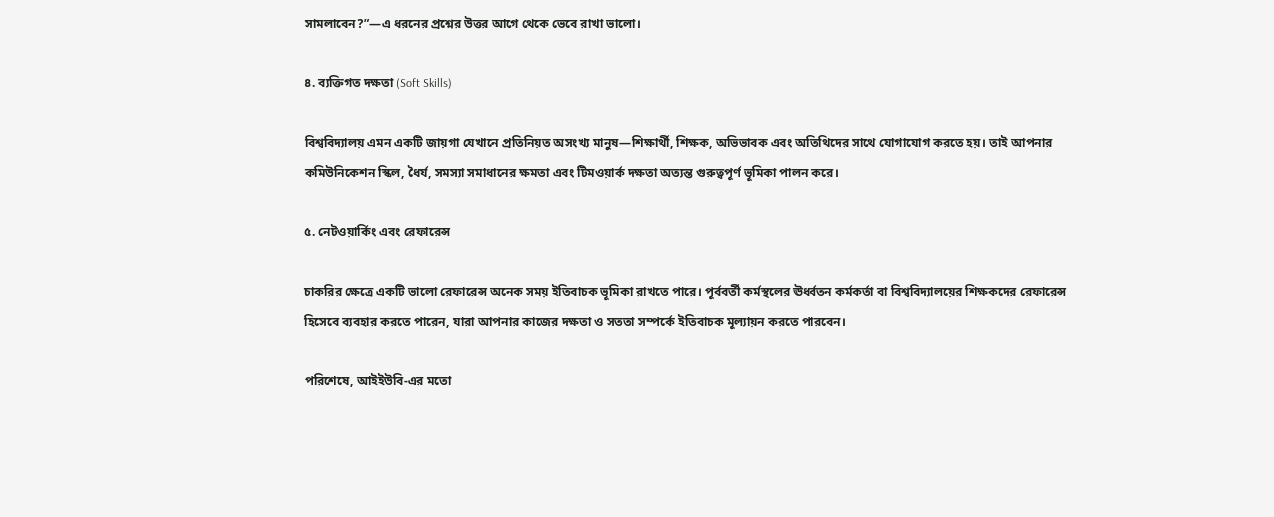সামলাবেন?”—এ ধরনের প্রশ্নের উত্তর আগে থেকে ভেবে রাখা ভালো।

৪. ব্যক্তিগত দক্ষতা (Soft Skills)

বিশ্ববিদ্যালয় এমন একটি জায়গা যেখানে প্রতিনিয়ত অসংখ্য মানুষ—শিক্ষার্থী, শিক্ষক, অভিভাবক এবং অতিথিদের সাথে যোগাযোগ করতে হয়। তাই আপনার কমিউনিকেশন স্কিল, ধৈর্য, সমস্যা সমাধানের ক্ষমতা এবং টিমওয়ার্ক দক্ষতা অত্যন্ত গুরুত্বপূর্ণ ভূমিকা পালন করে।

৫. নেটওয়ার্কিং এবং রেফারেন্স

চাকরির ক্ষেত্রে একটি ভালো রেফারেন্স অনেক সময় ইতিবাচক ভূমিকা রাখতে পারে। পূর্ববর্তী কর্মস্থলের ঊর্ধ্বতন কর্মকর্তা বা বিশ্ববিদ্যালয়ের শিক্ষকদের রেফারেন্স হিসেবে ব্যবহার করতে পারেন, যারা আপনার কাজের দক্ষতা ও সততা সম্পর্কে ইতিবাচক মূল্যায়ন করতে পারবেন।

পরিশেষে, আইইউবি-এর মতো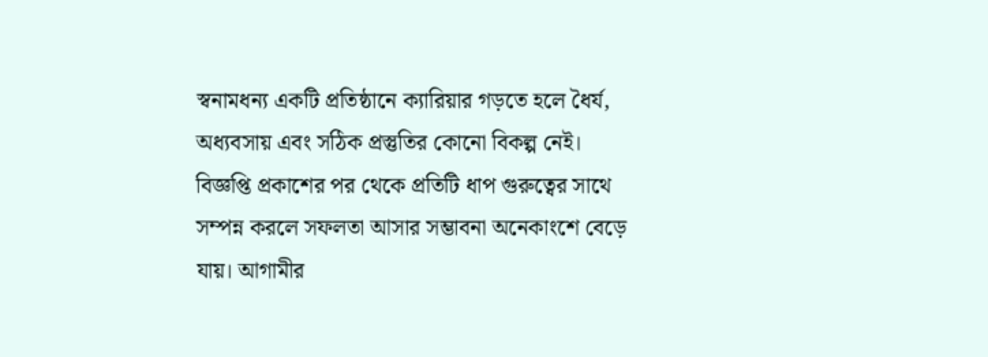স্বনামধন্য একটি প্রতিষ্ঠানে ক্যারিয়ার গড়তে হলে ধৈর্য, অধ্যবসায় এবং সঠিক প্রস্তুতির কোনো বিকল্প নেই। বিজ্ঞপ্তি প্রকাশের পর থেকে প্রতিটি ধাপ গুরুত্বের সাথে সম্পন্ন করলে সফলতা আসার সম্ভাবনা অনেকাংশে বেড়ে যায়। আগামীর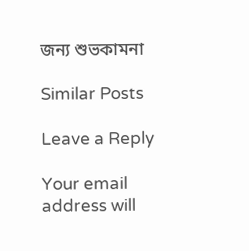জন্য শুভকামনা

Similar Posts

Leave a Reply

Your email address will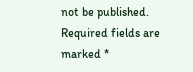not be published. Required fields are marked *